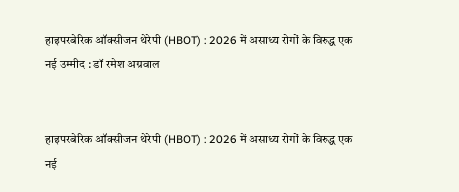हाइपरबेरिक ऑक्सीजन थेरेपी (HBOT) : 2026 में असाध्य रोगों के विरुद्ध एक नई उम्मीद : डॉ रमेश अग्रवाल


हाइपरबेरिक ऑक्सीजन थेरेपी (HBOT) : 2026 में असाध्य रोगों के विरुद्ध एक नई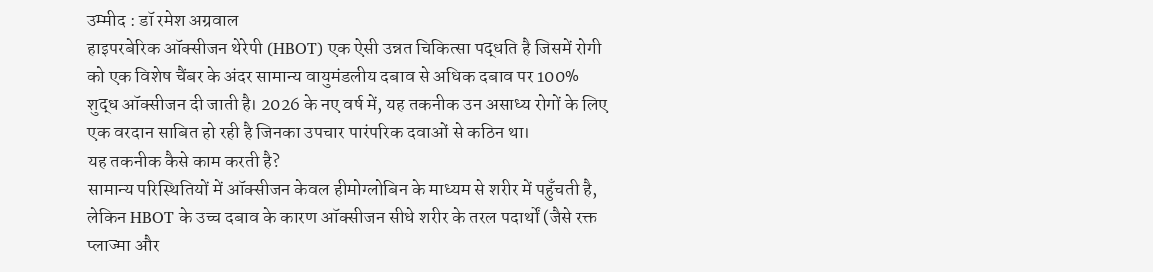उम्मीद : डॉ रमेश अग्रवाल
हाइपरबेरिक ऑक्सीजन थेरेपी (HBOT) एक ऐसी उन्नत चिकित्सा पद्धति है जिसमें रोगी को एक विशेष चैंबर के अंदर सामान्य वायुमंडलीय दबाव से अधिक दबाव पर 100% शुद्ध ऑक्सीजन दी जाती है। 2026 के नए वर्ष में, यह तकनीक उन असाध्य रोगों के लिए एक वरदान साबित हो रही है जिनका उपचार पारंपरिक दवाओं से कठिन था।
यह तकनीक कैसे काम करती है?
सामान्य परिस्थितियों में ऑक्सीजन केवल हीमोग्लोबिन के माध्यम से शरीर में पहुँचती है, लेकिन HBOT के उच्च दबाव के कारण ऑक्सीजन सीधे शरीर के तरल पदार्थों (जैसे रक्त प्लाज्मा और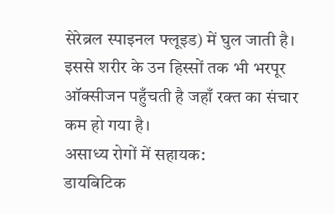सेरेब्रल स्पाइनल फ्लूइड) में घुल जाती है। इससे शरीर के उन हिस्सों तक भी भरपूर ऑक्सीजन पहुँचती है जहाँ रक्त का संचार कम हो गया है।
असाध्य रोगों में सहायक:
डायबिटिक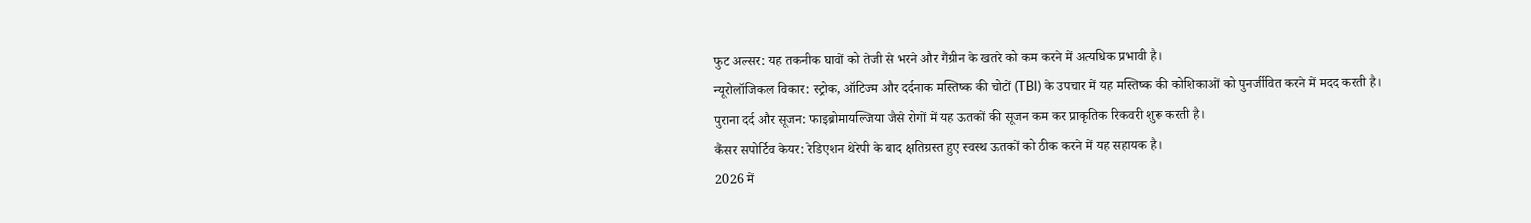फुट अल्सर: यह तकनीक घावों को तेजी से भरने और गैंग्रीन के खतरे को कम करने में अत्यधिक प्रभावी है।
न्यूरोलॉजिकल विकार: स्ट्रोक, ऑटिज्म और दर्दनाक मस्तिष्क की चोटों (TBI) के उपचार में यह मस्तिष्क की कोशिकाओं को पुनर्जीवित करने में मदद करती है।
पुराना दर्द और सूजन: फाइब्रोमायल्जिया जैसे रोगों में यह ऊतकों की सूजन कम कर प्राकृतिक रिकवरी शुरू करती है।
कैंसर सपोर्टिव केयर: रेडिएशन थेरेपी के बाद क्षतिग्रस्त हुए स्वस्थ ऊतकों को ठीक करने में यह सहायक है।
2026 में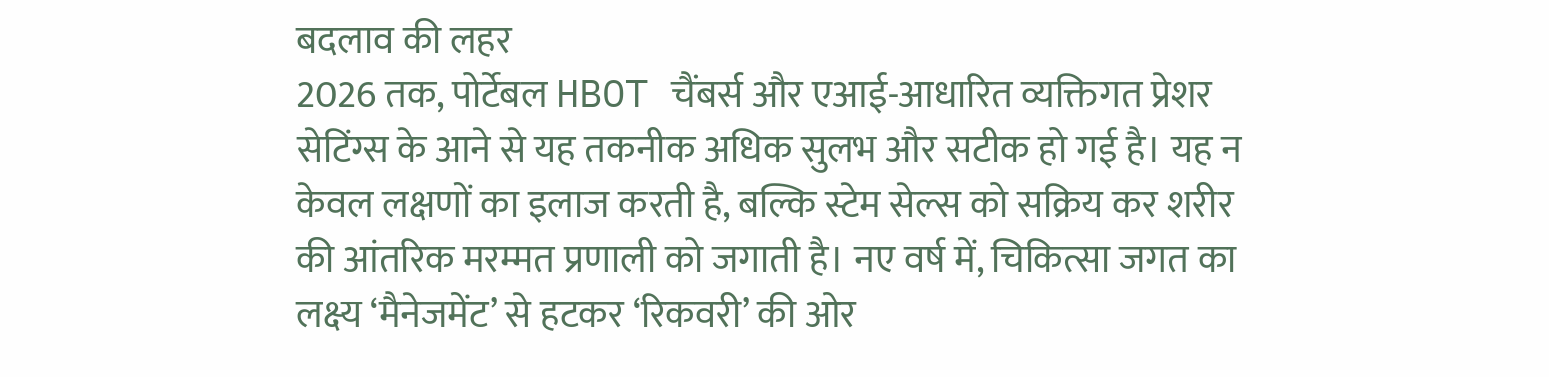बदलाव की लहर
2026 तक, पोर्टेबल HBOT चैंबर्स और एआई-आधारित व्यक्तिगत प्रेशर सेटिंग्स के आने से यह तकनीक अधिक सुलभ और सटीक हो गई है। यह न केवल लक्षणों का इलाज करती है, बल्कि स्टेम सेल्स को सक्रिय कर शरीर की आंतरिक मरम्मत प्रणाली को जगाती है। नए वर्ष में, चिकित्सा जगत का लक्ष्य ‘मैनेजमेंट’ से हटकर ‘रिकवरी’ की ओर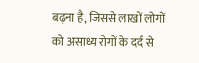बढ़ना है, जिससे लाखों लोगों को असाध्य रोगों के दर्द से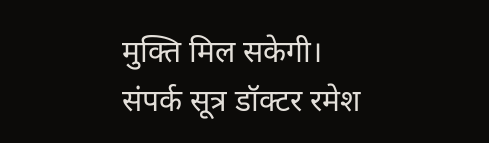मुक्ति मिल सकेगी।
संपर्क सूत्र डॉक्टर रमेश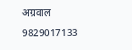अग्रवाल 9829017133